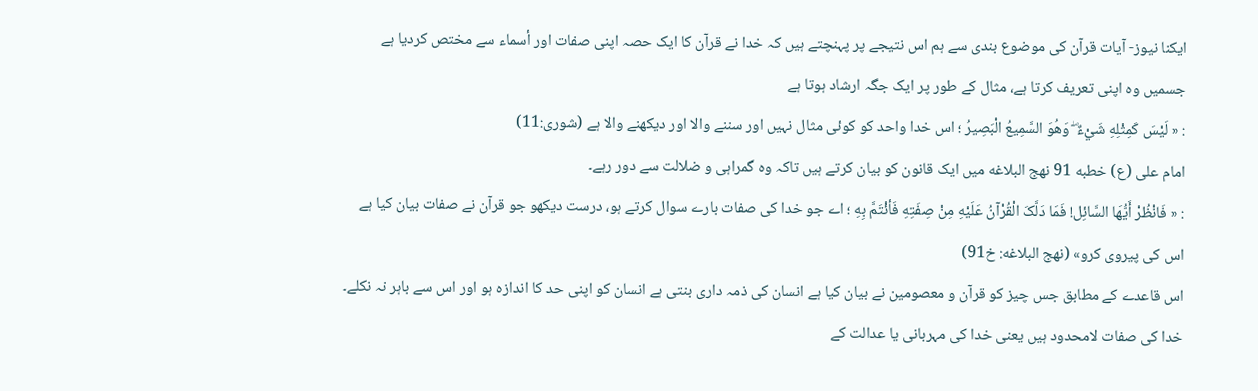ایکنا نیوز- آیات قرآن کی موضوع بندی سے ہم اس نتیجے پر پہنچتے ہیں کہ خدا نے قرآن کا ایک حصہ اپنی صفات اور أسماء سے مختص کردیا ہے جسمیں وہ اپنی تعریف کرتا ہے، مثال کے طور پر ایک جگہ ارشاد ہوتا ہے
: « لَيْسَ كَمِثْلِهِ شَيْءٌ ۖ وَهُوَ السَّمِيعُ الْبَصِيرُ ؛ اس خدا واحد کو کوئی مثال نہیں اور سننے والا اور دیکھنے والا ہے (شوری:11)
امام علی (ع) خطبه 91 نهج البلاغه میں ایک قانون کو بیان کرتے ہیں تاکہ وہ گمراہی و ضلالت سے دور رہے۔
: « فَانْظُرْ أَيُّهَا السَّائِل! فَمَا دَلَّکَ الْقُرْآنُ عَلَيْهِ مِنْ صِفَتِهِ فَأئْتَمَّ بِهِ ؛ اے جو خدا کی صفات بارے سوال کرتے ہو، درست دیکھو جو قرآن نے صفات بیان کیا ہے اس کی پیروی کرو» (نهج البلاغه: خ91)
اس قاعدے کے مطابق جس چیز کو قرآن و معصومین نے بیان کیا ہے انسان کی ذمہ داری بنتی ہے انسان کو اپنی حد کا اندازہ ہو اور اس سے باہر نہ نکلے۔
خدا کی صفات لامحدود ہیں یعنی خدا کی مہربانی یا عدالت کے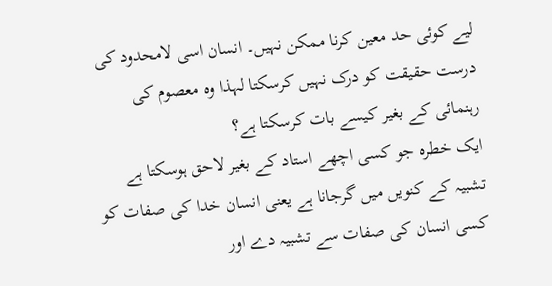لیے کوئی حد معین کرنا ممکن نہیں۔ انسان اسی لامحدود کی درست حقیقت کو درک نہیں کرسکتا لہذا وہ معصوم کی رہنمائی کے بغیر کیسے بات کرسکتا ہے؟
ایک خطرہ جو کسی اچھے استاد کے بغیر لاحق ہوسکتا ہے تشبیہ کے کنویں میں گرجانا ہے یعنی انسان خدا کی صفات کو کسی انسان کی صفات سے تشبیہ دے اور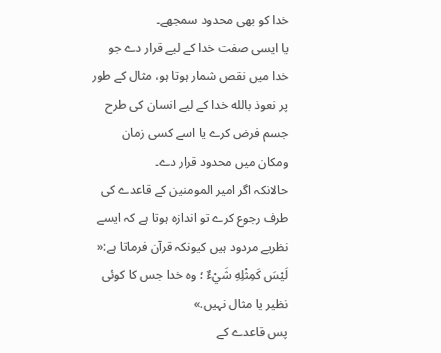خدا کو بھی محدود سمجھے۔
یا ایسی صفت خدا کے لیے قرار دے جو خدا میں نقص شمار ہوتا ہو، مثال کے طور پر نعوذ بالله خدا کے لیے انسان کی طرح جسم فرض کرے یا اسے کسی زمان ومکان میں محدود قرار دے۔
حالانکہ اگر امیر المومنین کے قاعدے کی طرف رجوع کرے تو اندازہ ہوتا ہے کہ ایسے نظریے مردود ہیں کیونکہ قرآن فرماتا ہے:« لَيْسَ كَمِثْلِهِ شَيْءٌ ؛ وہ خدا جس کا کوئی نظیر یا مثال نہیں.»
پس قاعدے کے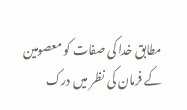مطابق خدا کی صفات کو معصومین کے فرمان کی نظر میں درک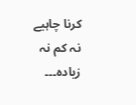کرنا چاہیے نہ کم نہ زیادہ۔۔۔